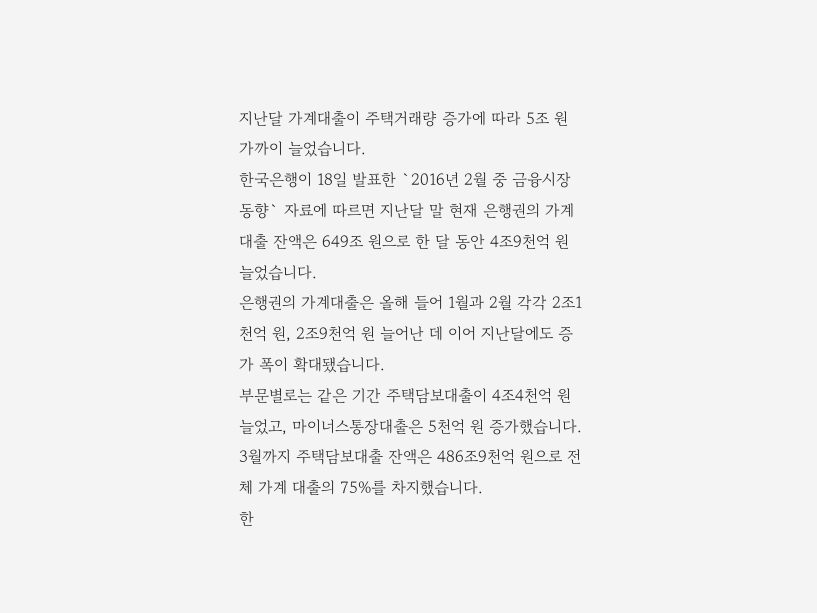지난달 가계대출이 주택거래량 증가에 따라 5조 원 가까이 늘었습니다.
한국은행이 18일 발표한 `2016년 2월 중 금융시장 동향` 자료에 따르면 지난달 말 현재 은행권의 가계대출 잔액은 649조 원으로 한 달 동안 4조9천억 원 늘었습니다.
은행권의 가계대출은 올해 들어 1월과 2월 각각 2조1천억 원, 2조9천억 원 늘어난 데 이어 지난달에도 증가 폭이 확대됐습니다.
부문별로는 같은 기간 주택담보대출이 4조4천억 원 늘었고, 마이너스통장대출은 5천억 원 증가했습니다.
3월까지 주택담보대출 잔액은 486조9천억 원으로 전체 가계 대출의 75%를 차지했습니다.
한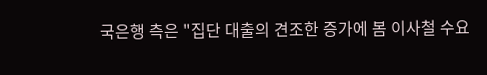국은행 측은 "집단 대출의 견조한 증가에 봄 이사철 수요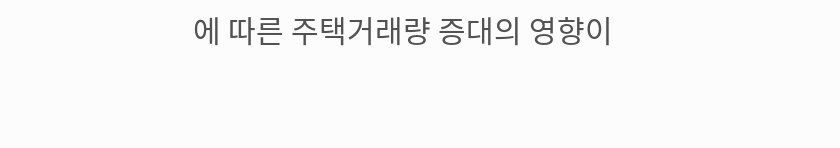에 따른 주택거래량 증대의 영향이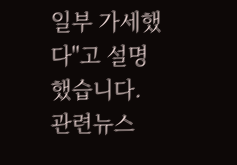일부 가세했다"고 설명했습니다.
관련뉴스